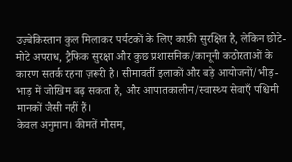उज़्बेकिस्तान कुल मिलाकर पर्यटकों के लिए काफ़ी सुरक्षित है, लेकिन छोटे-मोटे अपराध, ट्रैफिक सुरक्षा और कुछ प्रशासनिक/कानूनी कठोरताओं के कारण सतर्क रहना ज़रूरी है। सीमावर्ती इलाकों और बड़े आयोजनों/भीड़-भाड़ में जोखिम बढ़ सकता है, और आपातकालीन/स्वास्थ्य सेवाएँ पश्चिमी मानकों जैसी नहीं हैं।
केवल अनुमान। कीमतें मौसम,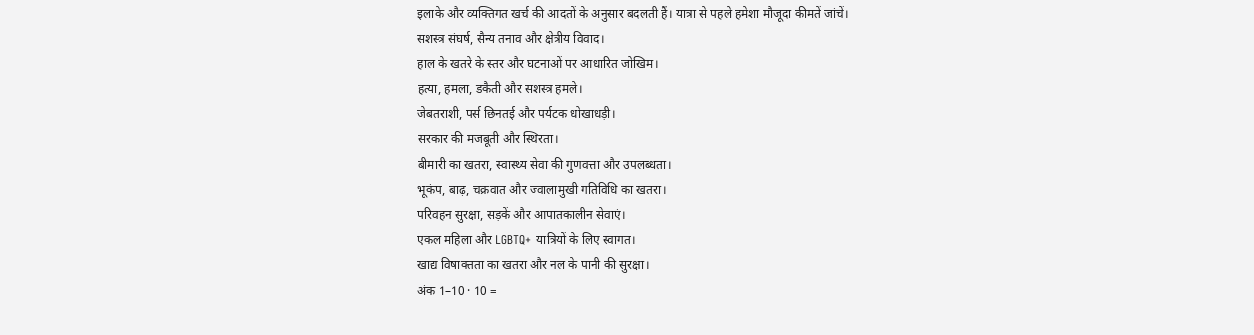इलाके और व्यक्तिगत खर्च की आदतों के अनुसार बदलती हैं। यात्रा से पहले हमेशा मौजूदा कीमतें जांचें।
सशस्त्र संघर्ष, सैन्य तनाव और क्षेत्रीय विवाद।
हाल के खतरे के स्तर और घटनाओं पर आधारित जोखिम।
हत्या, हमला, डकैती और सशस्त्र हमले।
जेबतराशी, पर्स छिनतई और पर्यटक धोखाधड़ी।
सरकार की मजबूती और स्थिरता।
बीमारी का खतरा, स्वास्थ्य सेवा की गुणवत्ता और उपलब्धता।
भूकंप, बाढ़, चक्रवात और ज्वालामुखी गतिविधि का खतरा।
परिवहन सुरक्षा, सड़कें और आपातकालीन सेवाएं।
एकल महिला और LGBTQ+ यात्रियों के लिए स्वागत।
खाद्य विषाक्तता का खतरा और नल के पानी की सुरक्षा।
अंक 1–10 · 10 =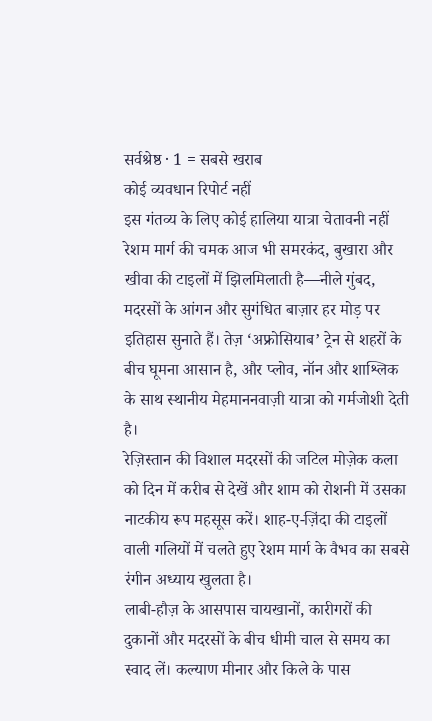सर्वश्रेष्ठ · 1 = सबसे खराब
कोई व्यवधान रिपोर्ट नहीं
इस गंतव्य के लिए कोई हालिया यात्रा चेतावनी नहीं
रेशम मार्ग की चमक आज भी समरकंद, बुखारा और खीवा की टाइलों में झिलमिलाती है—नीले गुंबद, मदरसों के आंगन और सुगंधित बाज़ार हर मोड़ पर इतिहास सुनाते हैं। तेज़ ‘अफ्रोसियाब’ ट्रेन से शहरों के बीच घूमना आसान है, और प्लोव, नॉन और शाश्लिक के साथ स्थानीय मेहमाननवाज़ी यात्रा को गर्मजोशी देती है।
रेज़िस्तान की विशाल मदरसों की जटिल मोज़ेक कला को दिन में करीब से देखें और शाम को रोशनी में उसका नाटकीय रूप महसूस करें। शाह-ए-ज़िंदा की टाइलों वाली गलियों में चलते हुए रेशम मार्ग के वैभव का सबसे रंगीन अध्याय खुलता है।
लाबी-हौज़ के आसपास चायखानों, कारीगरों की दुकानों और मदरसों के बीच धीमी चाल से समय का स्वाद लें। कल्याण मीनार और किले के पास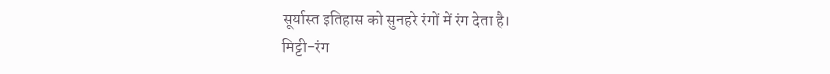सूर्यास्त इतिहास को सुनहरे रंगों में रंग देता है।
मिट्टी-रंग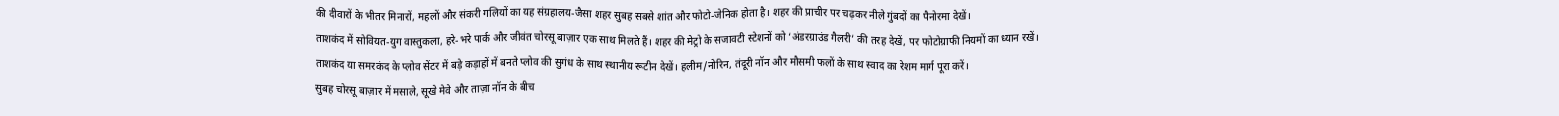की दीवारों के भीतर मिनारों, महलों और संकरी गलियों का यह संग्रहालय-जैसा शहर सुबह सबसे शांत और फोटो-जेनिक होता है। शहर की प्राचीर पर चढ़कर नीले गुंबदों का पैनोरमा देखें।
ताशकंद में सोवियत-युग वास्तुकला, हरे-भरे पार्क और जीवंत चोरसू बाज़ार एक साथ मिलते हैं। शहर की मेट्रो के सजावटी स्टेशनों को ‘अंडरग्राउंड गैलरी’ की तरह देखें, पर फोटोग्राफी नियमों का ध्यान रखें।
ताशकंद या समरकंद के प्लोव सेंटर में बड़े कड़ाहों में बनते प्लोव की सुगंध के साथ स्थानीय रूटीन देखें। हलीम/नोरिन, तंदूरी नॉन और मौसमी फलों के साथ स्वाद का रेशम मार्ग पूरा करें।
सुबह चोरसू बाज़ार में मसाले, सूखे मेवे और ताज़ा नॉन के बीच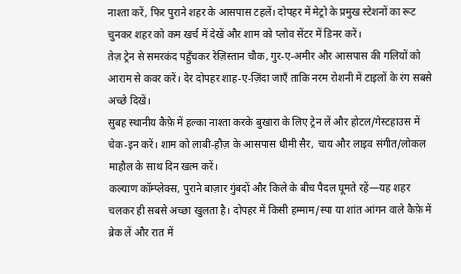नाश्ता करें, फिर पुराने शहर के आसपास टहलें। दोपहर में मेट्रो के प्रमुख स्टेशनों का रूट चुनकर शहर को कम खर्च में देखें और शाम को प्लोव सेंटर में डिनर करें।
तेज़ ट्रेन से समरकंद पहुँचकर रेज़िस्तान चौक, गुर-ए-अमीर और आसपास की गलियों को आराम से कवर करें। देर दोपहर शाह-ए-ज़िंदा जाएँ ताकि नरम रोशनी में टाइलों के रंग सबसे अच्छे दिखें।
सुबह स्थानीय कैफ़े में हल्का नाश्ता करके बुखारा के लिए ट्रेन लें और होटल/गेस्टहाउस में चेक-इन करें। शाम को लाबी-हौज़ के आसपास धीमी सैर, चाय और लाइव संगीत/लोकल माहौल के साथ दिन खत्म करें।
कल्याण कॉम्प्लेक्स, पुराने बाज़ार गुंबदों और किले के बीच पैदल घूमते रहें—यह शहर चलकर ही सबसे अच्छा खुलता है। दोपहर में किसी हम्माम/स्पा या शांत आंगन वाले कैफ़े में ब्रेक लें और रात में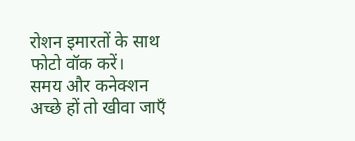रोशन इमारतों के साथ फोटो वॉक करें।
समय और कनेक्शन अच्छे हों तो खीवा जाएँ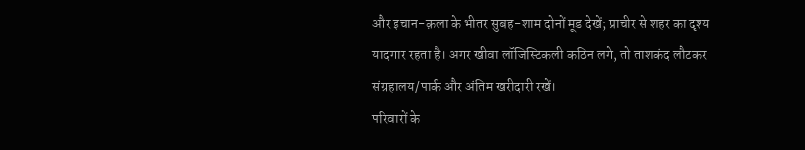और इचान-क़ला के भीतर सुबह-शाम दोनों मूड देखें; प्राचीर से शहर का दृश्य यादगार रहता है। अगर खीवा लॉजिस्टिकली कठिन लगे, तो ताशकंद लौटकर संग्रहालय/पार्क और अंतिम खरीदारी रखें।
परिवारों के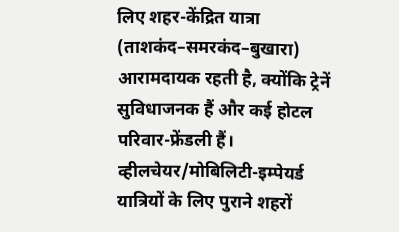लिए शहर-केंद्रित यात्रा (ताशकंद–समरकंद–बुखारा) आरामदायक रहती है, क्योंकि ट्रेनें सुविधाजनक हैं और कई होटल परिवार-फ्रेंडली हैं। व्हीलचेयर/मोबिलिटी-इम्पेयर्ड यात्रियों के लिए पुराने शहरों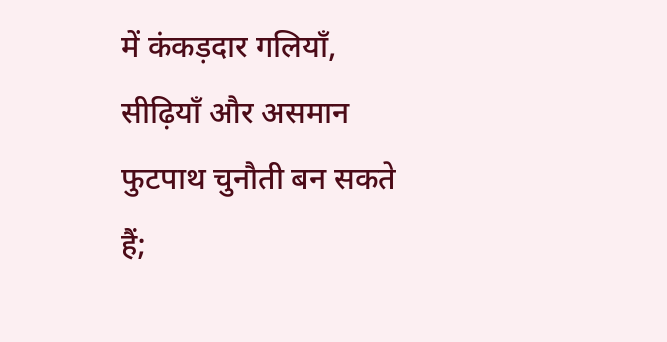में कंकड़दार गलियाँ, सीढ़ियाँ और असमान फुटपाथ चुनौती बन सकते हैं;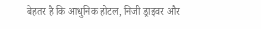बेहतर है कि आधुनिक होटल, निजी ड्राइवर और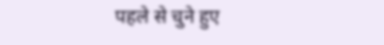पहले से चुने हुए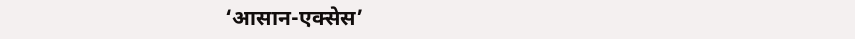‘आसान-एक्सेस’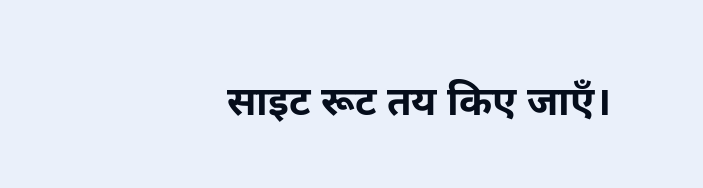साइट रूट तय किए जाएँ।